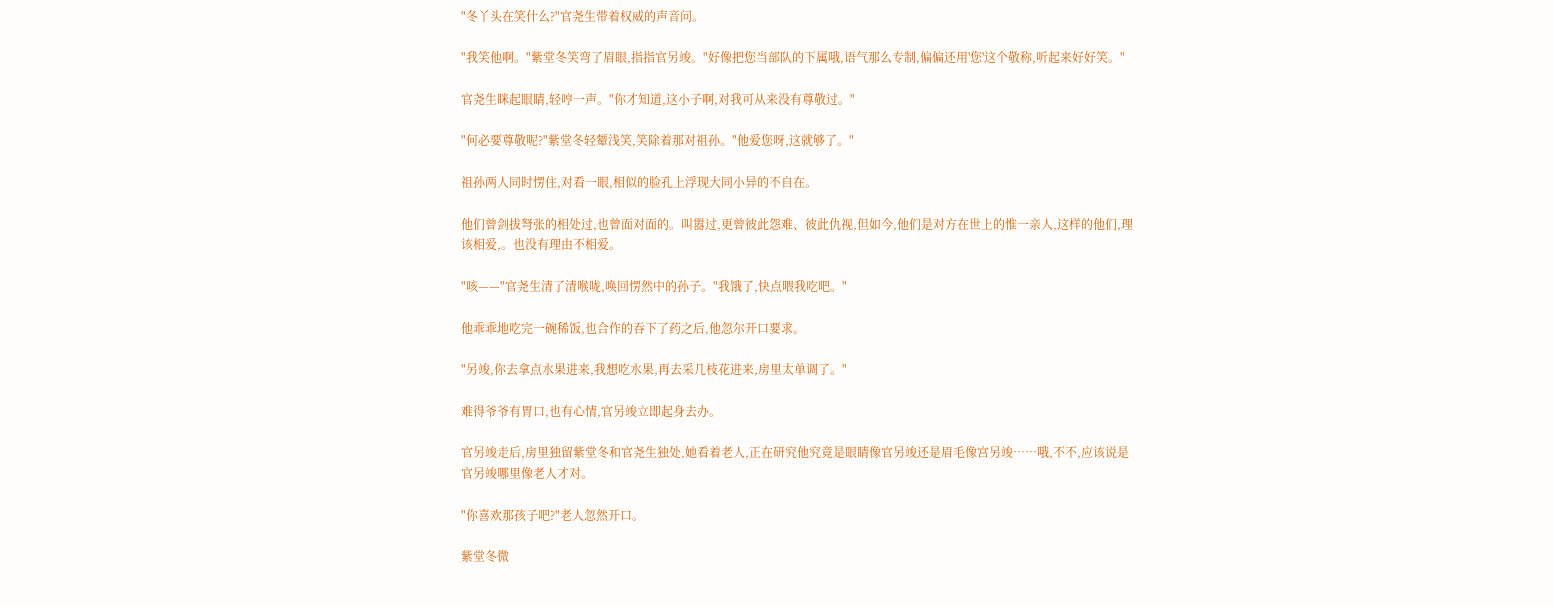"冬丫头在笑什么?"官尧生带着权威的声音问。

"我笑他啊。"紫堂冬笑弯了眉眼,指指官另竣。"好像把您当部队的下属哦,语气那么专制,偏偏还用'您'这个敬称,听起来好好笑。"

官尧生眯起眼睛,轻哼一声。"你才知道,这小子啊,对我可从来没有尊敬过。"

"何必要尊敬呢?"紫堂冬轻颦浅笑,笑除着那对祖孙。"他爱您呀,这就够了。"

祖孙两人同时愣住,对看一眼,相似的脸孔上浮现大同小异的不自在。

他们曾剑拔弩张的相处过,也曾面对面的。叫嚣过,更曾彼此怨难、彼此仇视,但如今,他们是对方在世上的惟一亲人,这样的他们,理该相爱,。也没有理由不相爱。

"咳——"官尧生清了清喉咙,唤回愣然中的孙子。"我饿了,快点喂我吃吧。"

他乖乖地吃完一碗稀饭,也合作的吞下了药之后,他忽尔开口要求。

"另竣,你去拿点水果进来,我想吃水果,再去采几枝花进来,房里太单调了。"

难得爷爷有胃口,也有心情,官另竣立即起身去办。

官另竣走后,房里独留紫堂冬和官尧生独处,她看着老人,正在研究他究竟是眼睛像官另竣还是眉毛像宫另竣……哦,不不,应该说是官另竣哪里像老人才对。

"你喜欢那孩子吧?"老人忽然开口。

紫堂冬微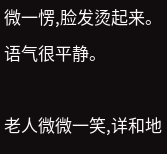微一愣,脸发烫起来。语气很平静。

老人微微一笑,详和地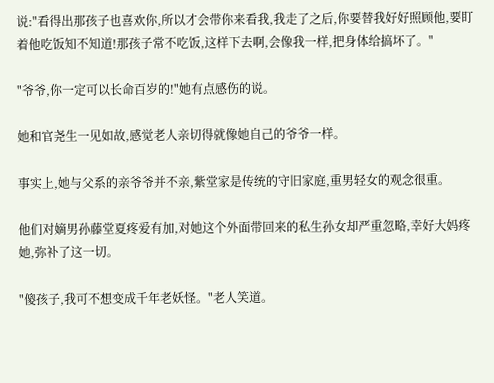说:"看得出那孩子也喜欢你,所以才会带你来看我,我走了之后,你要替我好好照顾他,要盯着他吃饭知不知道!那孩子常不吃饭,这样下去啊,会像我一样,把身体给搞坏了。"

"爷爷,你一定可以长命百岁的!"她有点感伤的说。

她和官尧生一见如故,感觉老人亲切得就像她自己的爷爷一样。

事实上,她与父系的亲爷爷并不亲,紫堂家是传统的守旧家庭,重男轻女的观念很重。

他们对嫡男孙藤堂夏疼爱有加,对她这个外面带回来的私生孙女却严重忽略,幸好大妈疼她,弥补了这一切。

"傻孩子,我可不想变成千年老妖怪。"老人笑道。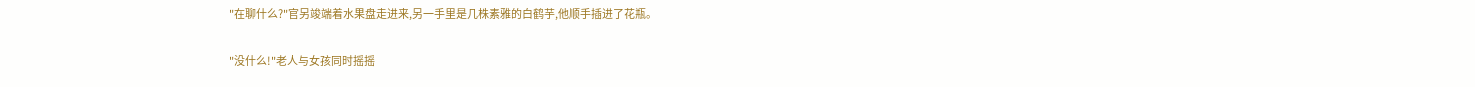"在聊什么?"官另竣端着水果盘走进来,另一手里是几株素雅的白鹤芋,他顺手插进了花瓶。

"没什么!"老人与女孩同时摇摇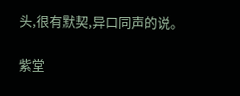头,很有默契,异口同声的说。

紫堂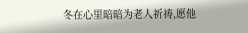冬在心里暗暗为老人祈祷,愿他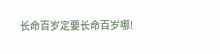长命百岁定要长命百岁哪!